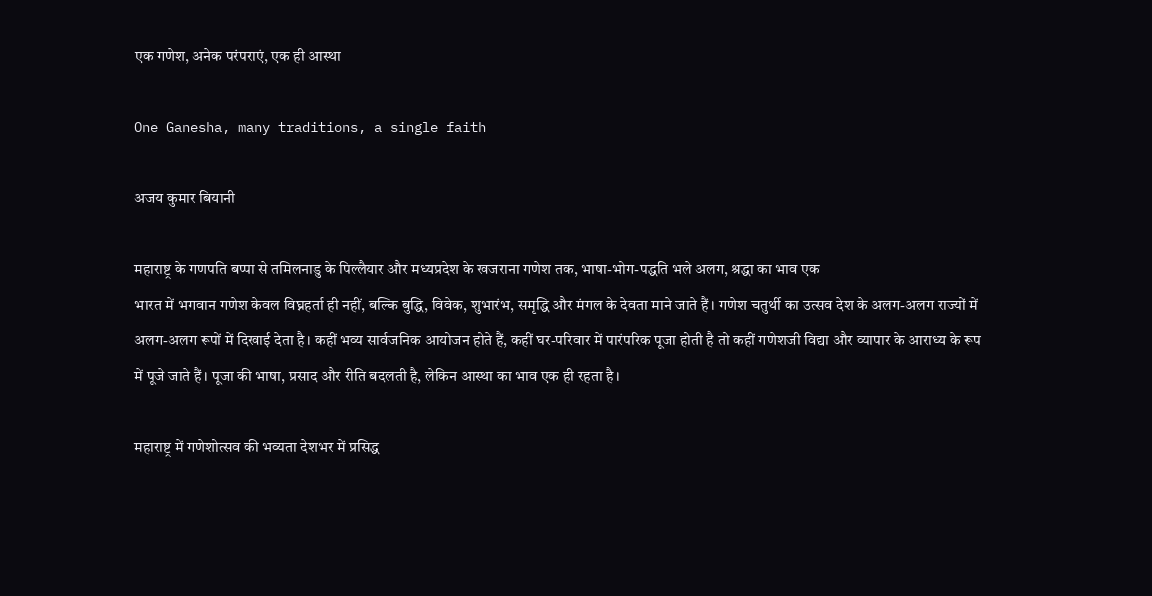एक गणेश, अनेक परंपराएं, एक ही आस्था

One Ganesha, many traditions, a single faith

अजय कुमार बियानी

महाराष्ट्र के गणपति बप्पा से तमिलनाडु के पिल्लैयार और मध्यप्रदेश के खजराना गणेश तक, भाषा-भोग-पद्धति भले अलग, श्रद्धा का भाव एक
भारत में भगवान गणेश केवल विघ्नहर्ता ही नहीं, बल्कि बुद्धि, विवेक, शुभारंभ, समृद्धि और मंगल के देवता माने जाते हैं। गणेश चतुर्थी का उत्सव देश के अलग-अलग राज्यों में अलग-अलग रूपों में दिखाई देता है। कहीं भव्य सार्वजनिक आयोजन होते हैं, कहीं घर-परिवार में पारंपरिक पूजा होती है तो कहीं गणेशजी विद्या और व्यापार के आराध्य के रूप में पूजे जाते हैं। पूजा की भाषा, प्रसाद और रीति बदलती है, लेकिन आस्था का भाव एक ही रहता है।

महाराष्ट्र में गणेशोत्सव की भव्यता देशभर में प्रसिद्ध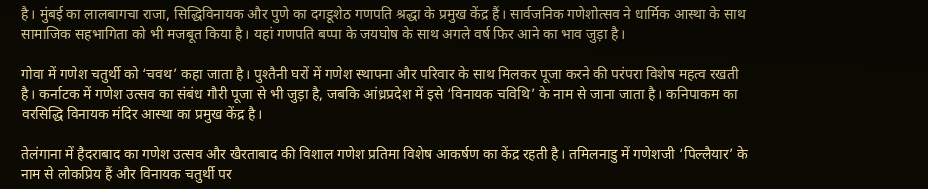है। मुंबई का लालबागचा राजा, सिद्धिविनायक और पुणे का दगडूशेठ गणपति श्रद्धा के प्रमुख केंद्र हैं। सार्वजनिक गणेशोत्सव ने धार्मिक आस्था के साथ सामाजिक सहभागिता को भी मजबूत किया है। यहां गणपति बप्पा के जयघोष के साथ अगले वर्ष फिर आने का भाव जुड़ा है।

गोवा में गणेश चतुर्थी को ‘चवथ’ कहा जाता है। पुश्तैनी घरों में गणेश स्थापना और परिवार के साथ मिलकर पूजा करने की परंपरा विशेष महत्व रखती है। कर्नाटक में गणेश उत्सव का संबंध गौरी पूजा से भी जुड़ा है, जबकि आंध्रप्रदेश में इसे ‘विनायक चविथि’ के नाम से जाना जाता है। कनिपाकम का वरसिद्धि विनायक मंदिर आस्था का प्रमुख केंद्र है।

तेलंगाना में हैदराबाद का गणेश उत्सव और खैरताबाद की विशाल गणेश प्रतिमा विशेष आकर्षण का केंद्र रहती है। तमिलनाडु में गणेशजी ‘पिल्लैयार’ के नाम से लोकप्रिय हैं और विनायक चतुर्थी पर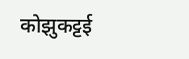कोझुकट्टई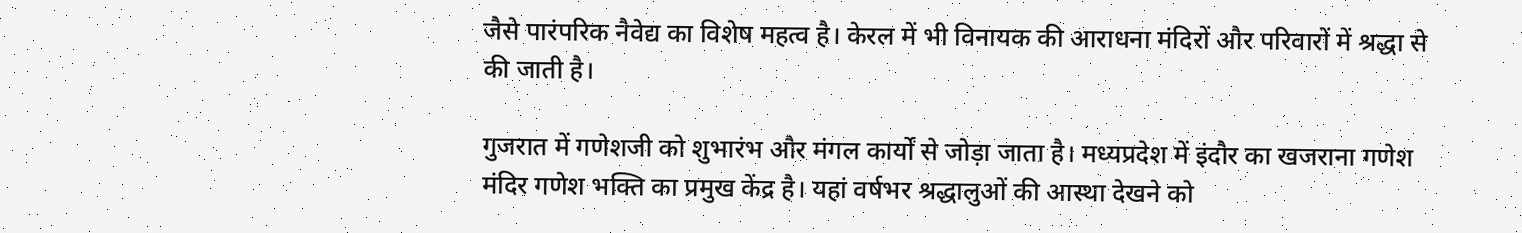जैसे पारंपरिक नैवेद्य का विशेष महत्व है। केरल में भी विनायक की आराधना मंदिरों और परिवारों में श्रद्धा से की जाती है।

गुजरात में गणेशजी को शुभारंभ और मंगल कार्यों से जोड़ा जाता है। मध्यप्रदेश में इंदौर का खजराना गणेश मंदिर गणेश भक्ति का प्रमुख केंद्र है। यहां वर्षभर श्रद्धालुओं की आस्था देखने को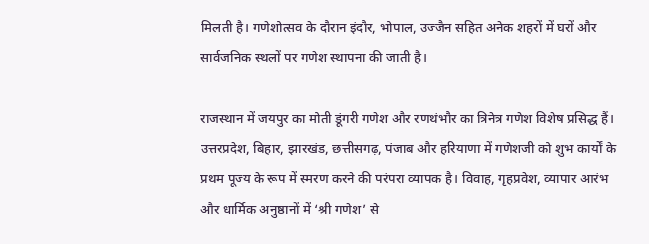मिलती है। गणेशोत्सव के दौरान इंदौर, भोपाल, उज्जैन सहित अनेक शहरों में घरों और सार्वजनिक स्थलों पर गणेश स्थापना की जाती है।

राजस्थान में जयपुर का मोती डूंगरी गणेश और रणथंभौर का त्रिनेत्र गणेश विशेष प्रसिद्ध हैं। उत्तरप्रदेश, बिहार, झारखंड, छत्तीसगढ़, पंजाब और हरियाणा में गणेशजी को शुभ कार्यों के प्रथम पूज्य के रूप में स्मरण करने की परंपरा व्यापक है। विवाह, गृहप्रवेश, व्यापार आरंभ और धार्मिक अनुष्ठानों में ‘श्री गणेश’ से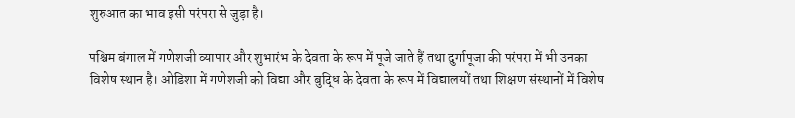शुरुआत का भाव इसी परंपरा से जुड़ा है।

पश्चिम बंगाल में गणेशजी व्यापार और शुभारंभ के देवता के रूप में पूजे जाते हैं तथा दुर्गापूजा की परंपरा में भी उनका विशेष स्थान है। ओडिशा में गणेशजी को विद्या और बुद्धि के देवता के रूप में विद्यालयों तथा शिक्षण संस्थानों में विशेष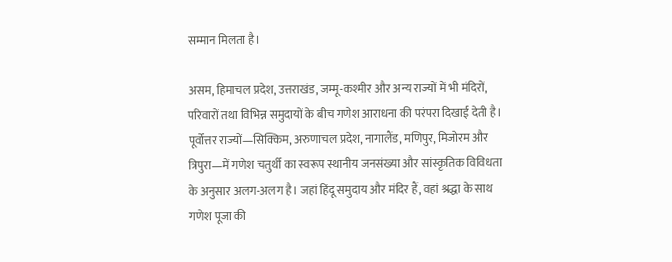सम्मान मिलता है।

असम, हिमाचल प्रदेश, उत्तराखंड, जम्मू-कश्मीर और अन्य राज्यों में भी मंदिरों, परिवारों तथा विभिन्न समुदायों के बीच गणेश आराधना की परंपरा दिखाई देती है। पूर्वोत्तर राज्यों—सिक्किम, अरुणाचल प्रदेश, नागालैंड, मणिपुर, मिजोरम और त्रिपुरा—में गणेश चतुर्थी का स्वरूप स्थानीय जनसंख्या और सांस्कृतिक विविधता के अनुसार अलग-अलग है। जहां हिंदू समुदाय और मंदिर हैं, वहां श्रद्धा के साथ गणेश पूजा की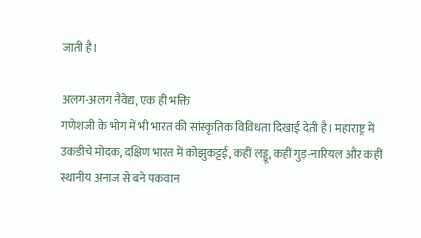जाती है।

अलग-अलग नैवेद्य, एक ही भक्ति
गणेशजी के भोग में भी भारत की सांस्कृतिक विविधता दिखाई देती है। महाराष्ट्र में उकडीचे मोदक, दक्षिण भारत में कोझुकट्टई, कहीं लड्डू, कहीं गुड़-नारियल और कहीं स्थानीय अनाज से बने पकवान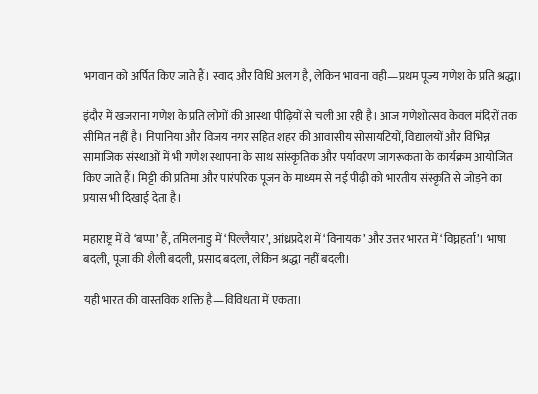भगवान को अर्पित किए जाते हैं। स्वाद और विधि अलग है, लेकिन भावना वही—प्रथम पूज्य गणेश के प्रति श्रद्धा।

इंदौर में खजराना गणेश के प्रति लोगों की आस्था पीढ़ियों से चली आ रही है। आज गणेशोत्सव केवल मंदिरों तक सीमित नहीं है। निपानिया और विजय नगर सहित शहर की आवासीय सोसायटियों, विद्यालयों और विभिन्न सामाजिक संस्थाओं में भी गणेश स्थापना के साथ सांस्कृतिक और पर्यावरण जागरूकता के कार्यक्रम आयोजित किए जाते हैं। मिट्टी की प्रतिमा और पारंपरिक पूजन के माध्यम से नई पीढ़ी को भारतीय संस्कृति से जोड़ने का प्रयास भी दिखाई देता है।

महाराष्ट्र में वे ‘बप्पा’ हैं, तमिलनाडु में ‘पिल्लैयार’, आंध्रप्रदेश में ‘विनायक’ और उत्तर भारत में ‘विघ्नहर्ता’। भाषा बदली, पूजा की शैली बदली, प्रसाद बदला, लेकिन श्रद्धा नहीं बदली।

यही भारत की वास्तविक शक्ति है—विविधता में एकता।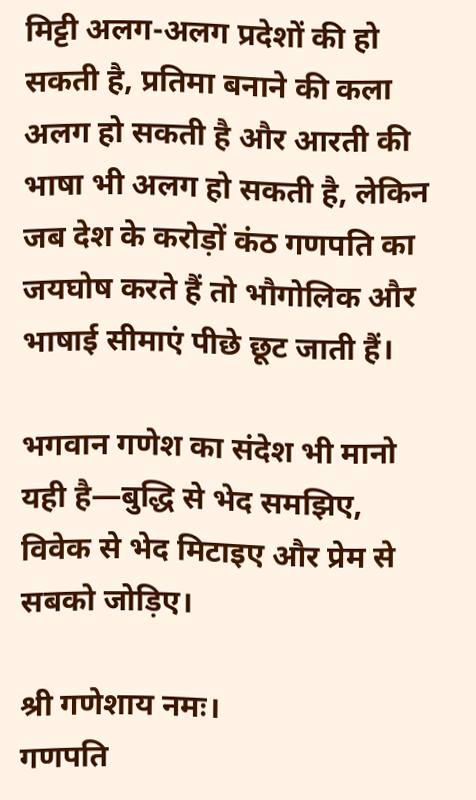मिट्टी अलग-अलग प्रदेशों की हो सकती है, प्रतिमा बनाने की कला अलग हो सकती है और आरती की भाषा भी अलग हो सकती है, लेकिन जब देश के करोड़ों कंठ गणपति का जयघोष करते हैं तो भौगोलिक और भाषाई सीमाएं पीछे छूट जाती हैं।

भगवान गणेश का संदेश भी मानो यही है—बुद्धि से भेद समझिए, विवेक से भेद मिटाइए और प्रेम से सबको जोड़िए।

श्री गणेशाय नमः।
गणपति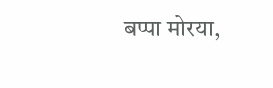बप्पा मोरया,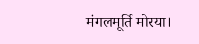मंगलमूर्ति मोरया।